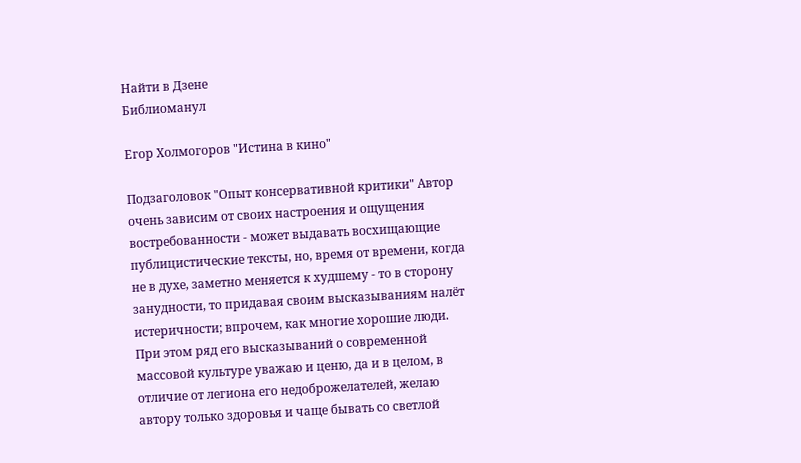Найти в Дзене
Библиоманул

Егор Холмогоров "Истина в кино"

Подзаголовок "Опыт консервативной критики" Автор очень зависим от своих настроения и ощущения востребованности - может выдавать восхищающие публицистические тексты, но, время от времени, когда не в духе, заметно меняется к худшему - то в сторону занудности, то придавая своим высказываниям налёт истеричности; впрочем, как многие хорошие люди. При этом ряд его высказываний о современной массовой культуре уважаю и ценю, да и в целом, в отличие от легиона его недоброжелателей, желаю автору только здоровья и чаще бывать со светлой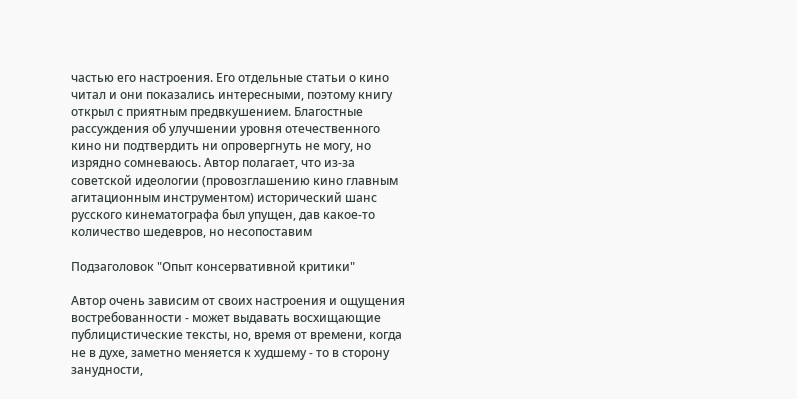частью его настроения. Его отдельные статьи о кино читал и они показались интересными, поэтому книгу открыл с приятным предвкушением. Благостные рассуждения об улучшении уровня отечественного кино ни подтвердить ни опровергнуть не могу, но изрядно сомневаюсь. Автор полагает, что из-за советской идеологии (провозглашению кино главным агитационным инструментом) исторический шанс русского кинематографа был упущен, дав какое-то количество шедевров, но несопоставим

Подзаголовок "Опыт консервативной критики"

Автор очень зависим от своих настроения и ощущения востребованности - может выдавать восхищающие публицистические тексты, но, время от времени, когда не в духе, заметно меняется к худшему - то в сторону занудности,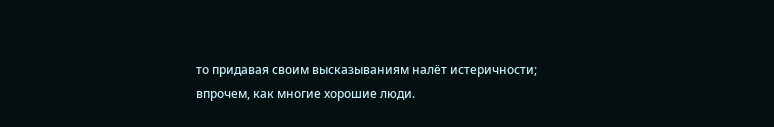то придавая своим высказываниям налёт истеричности; впрочем, как многие хорошие люди.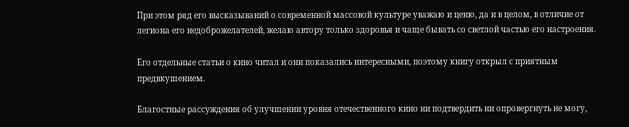При этом ряд его высказываний о современной массовой культуре уважаю и ценю, да и в целом, в отличие от легиона его недоброжелателей, желаю автору только здоровья и чаще бывать со светлой частью его настроения.

Его отдельные статьи о кино читал и они показались интересными, поэтому книгу открыл с приятным предвкушением.

Благостные рассуждения об улучшении уровня отечественного кино ни подтвердить ни опровергнуть не могу,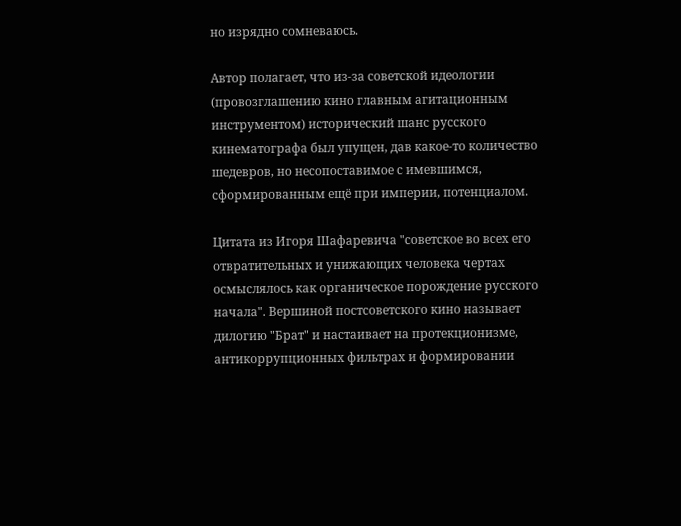но изрядно сомневаюсь.

Автор полагает, что из-за советской идеологии (провозглашению кино главным агитационным инструментом) исторический шанс русского кинематографа был упущен, дав какое-то количество шедевров, но несопоставимое с имевшимся, сформированным ещё при империи, потенциалом.

Цитата из Игоря Шафаревича "советское во всех его отвратительных и унижающих человека чертах осмыслялось как органическое порождение русского начала". Вершиной постсоветского кино называет дилогию "Брат" и настаивает на протекционизме, антикоррупционных фильтрах и формировании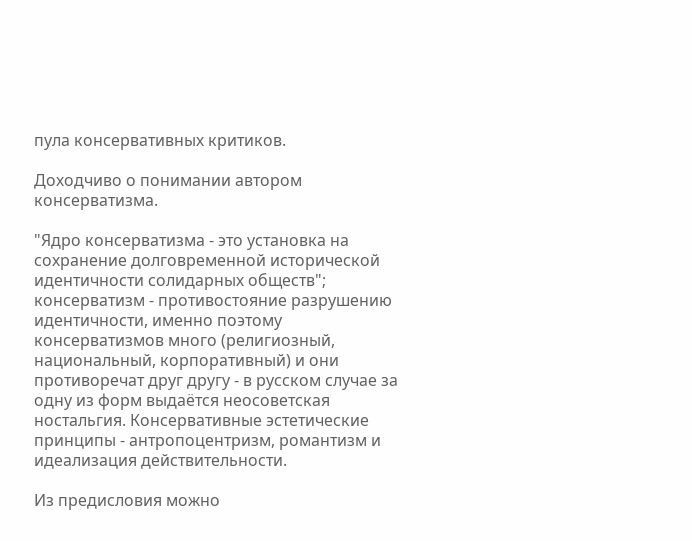пула консервативных критиков.

Доходчиво о понимании автором консерватизма.

"Ядро консерватизма - это установка на сохранение долговременной исторической идентичности солидарных обществ"; консерватизм - противостояние разрушению идентичности, именно поэтому консерватизмов много (религиозный, национальный, корпоративный) и они противоречат друг другу - в русском случае за одну из форм выдаётся неосоветская ностальгия. Консервативные эстетические принципы - антропоцентризм, романтизм и идеализация действительности.

Из предисловия можно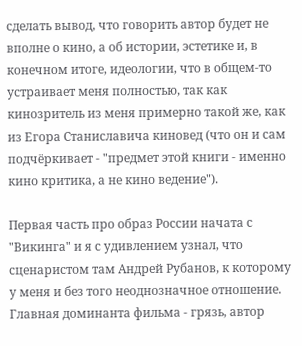сделать вывод, что говорить автор будет не вполне о кино, а об истории, эстетике и, в конечном итоге, идеологии, что в общем-то устраивает меня полностью, так как кинозритель из меня примерно такой же, как из Егора Станиславича киновед (что он и сам подчёркивает - "предмет этой книги - именно кино критика, а не кино ведение").

Первая часть про образ России начата с "Викинга" и я с удивлением узнал, что сценаристом там Андрей Рубанов, к которому у меня и без того неоднозначное отношение. Главная доминанта фильма - грязь, автор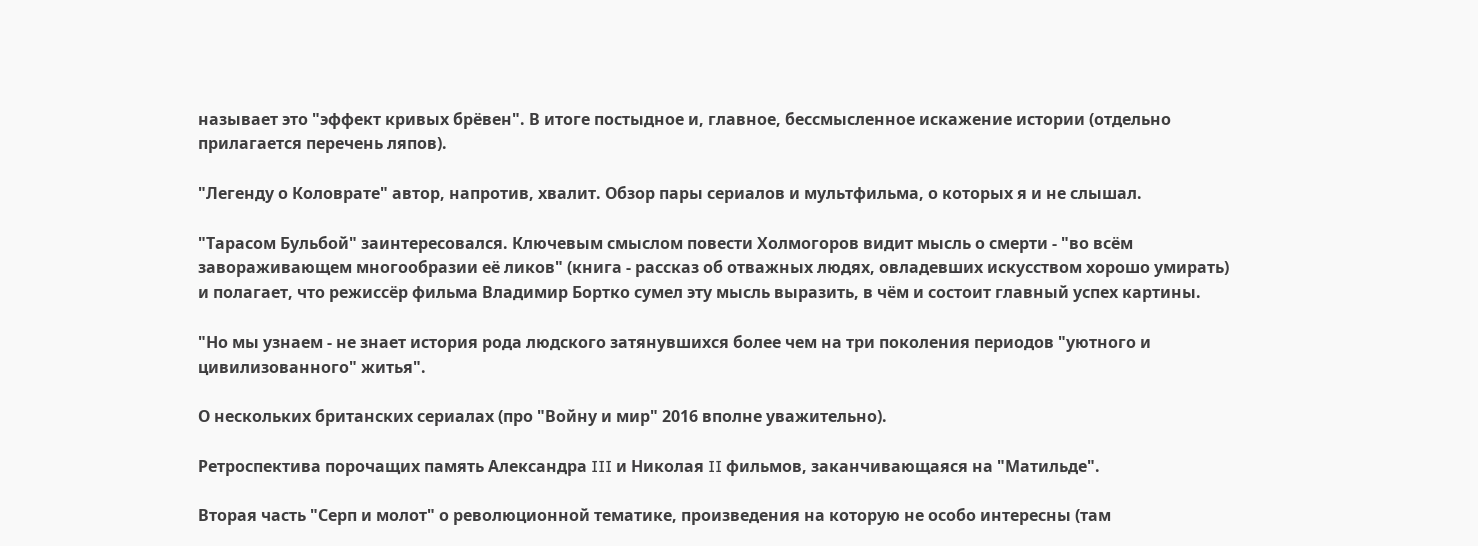называет это "эффект кривых брёвен". В итоге постыдное и, главное, бессмысленное искажение истории (отдельно прилагается перечень ляпов).

"Легенду о Коловрате" автор, напротив, хвалит. Обзор пары сериалов и мультфильма, о которых я и не слышал.

"Тарасом Бульбой" заинтересовался. Ключевым смыслом повести Холмогоров видит мысль о смерти - "во всём завораживающем многообразии её ликов" (книга - рассказ об отважных людях, овладевших искусством хорошо умирать) и полагает, что режиссёр фильма Владимир Бортко сумел эту мысль выразить, в чём и состоит главный успех картины.

"Но мы узнаем - не знает история рода людского затянувшихся более чем на три поколения периодов "уютного и цивилизованного" житья".

О нескольких британских сериалах (про "Войну и мир" 2016 вполне уважительно).

Ретроспектива порочащих память Александра III и Николая II фильмов, заканчивающаяся на "Матильде".

Вторая часть "Серп и молот" о революционной тематике, произведения на которую не особо интересны (там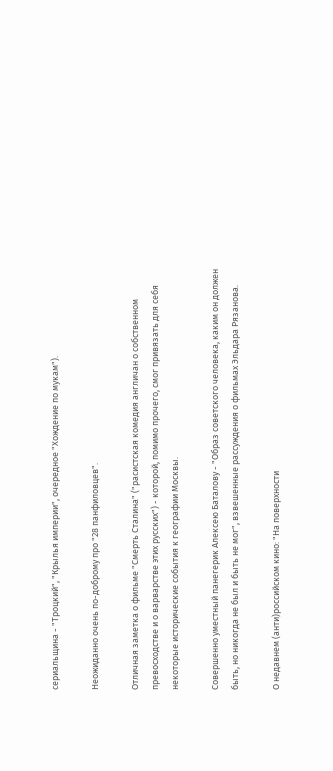сериальщина - "Троцкий", "Крылья империи", очередное "Хождение по мукам").

Неожиданно очень по-доброму про "28 панфиловцев".

Отличная заметка о фильме "Смерть Сталина" ("расистская комедия англичан о собственном превосходстве и о варварстве этих русских") - которой, помимо прочего, смог привязать для себя некоторые исторические события к географии Москвы.

Совершенно уместный панегерик Алексею Баталову - "Образ советского человека, каким он должен быть, но никогда не был и быть не мог", взвешенные рассуждения о фильмах Эльдара Рязанова.

О недавнем (анти)российском кино: "На поверхности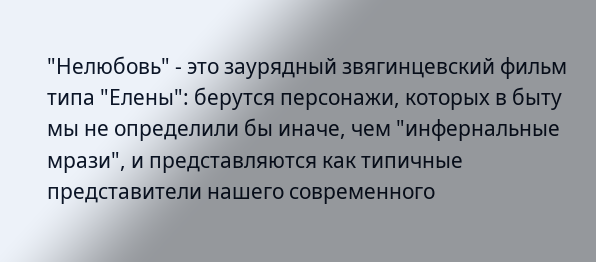"Нелюбовь" - это заурядный звягинцевский фильм типа "Елены": берутся персонажи, которых в быту мы не определили бы иначе, чем "инфернальные мрази", и представляются как типичные представители нашего современного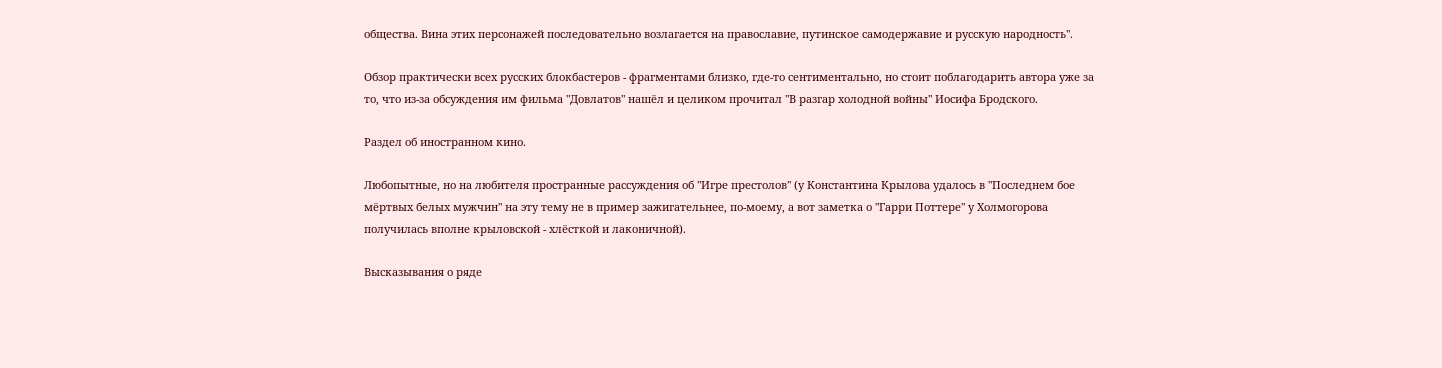общества. Вина этих персонажей последовательно возлагается на православие, путинское самодержавие и русскую народность".

Обзор практически всех русских блокбастеров - фрагментами близко, где-то сентиментально, но стоит поблагодарить автора уже за то, что из-за обсуждения им фильма "Довлатов" нашёл и целиком прочитал "В разгар холодной войны" Иосифа Бродского.

Раздел об иностранном кино.

Любопытные, но на любителя пространные рассуждения об "Игре престолов" (у Константина Крылова удалось в "Последнем бое мёртвых белых мужчин" на эту тему не в пример зажигательнее, по-моему, а вот заметка о "Гарри Поттере" у Холмогорова получилась вполне крыловской - хлёсткой и лаконичной).

Высказывания о ряде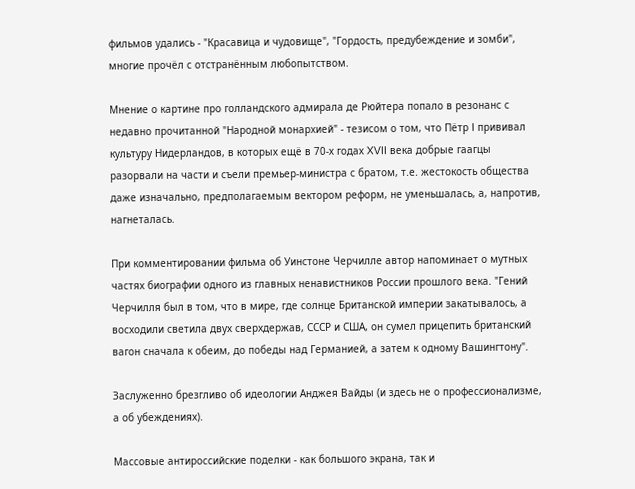фильмов удались - "Красавица и чудовище", "Гордость, предубеждение и зомби", многие прочёл с отстранённым любопытством.

Мнение о картине про голландского адмирала де Рюйтера попало в резонанс с недавно прочитанной "Народной монархией" - тезисом о том, что Пётр I прививал культуру Нидерландов, в которых ещё в 70-х годах XVII века добрые гаагцы разорвали на части и съели премьер-министра с братом, т.е. жестокость общества даже изначально, предполагаемым вектором реформ, не уменьшалась, а, напротив, нагнеталась.

При комментировании фильма об Уинстоне Черчилле автор напоминает о мутных частях биографии одного из главных ненавистников России прошлого века. "Гений Черчилля был в том, что в мире, где солнце Британской империи закатывалось, а восходили светила двух сверхдержав, СССР и США, он сумел прицепить британский вагон сначала к обеим, до победы над Германией, а затем к одному Вашингтону".

Заслуженно брезгливо об идеологии Анджея Вайды (и здесь не о профессионализме, а об убеждениях).

Массовые антироссийские поделки - как большого экрана, так и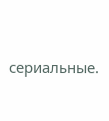сериальные.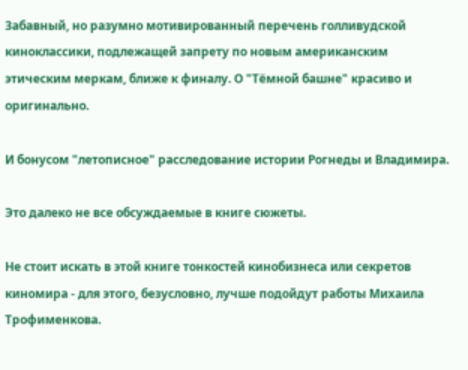Забавный, но разумно мотивированный перечень голливудской киноклассики, подлежащей запрету по новым американским этическим меркам, ближе к финалу. О "Тёмной башне" красиво и оригинально.

И бонусом "летописное" расследование истории Рогнеды и Владимира.

Это далеко не все обсуждаемые в книге сюжеты.

Не стоит искать в этой книге тонкостей кинобизнеса или секретов киномира - для этого, безусловно, лучше подойдут работы Михаила Трофименкова.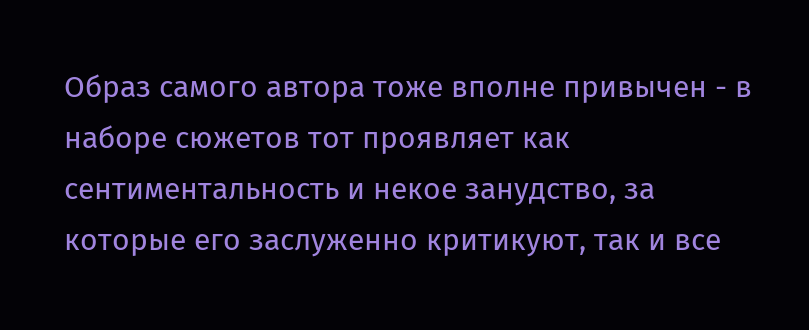Образ самого автора тоже вполне привычен - в наборе сюжетов тот проявляет как сентиментальность и некое занудство, за которые его заслуженно критикуют, так и все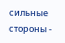сильные стороны -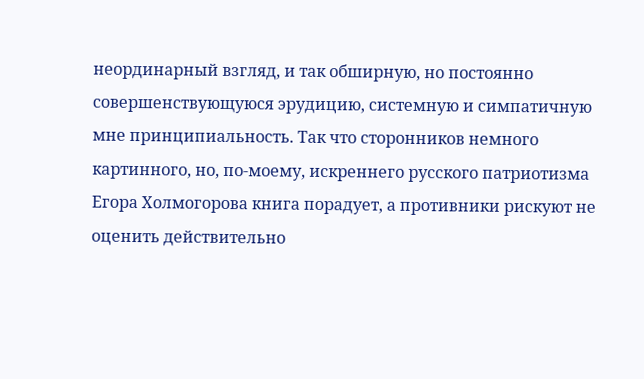неординарный взгляд, и так обширную, но постоянно совершенствующуюся эрудицию, системную и симпатичную мне принципиальность. Так что сторонников немного картинного, но, по-моему, искреннего русского патриотизма Егора Холмогорова книга порадует, а противники рискуют не оценить действительно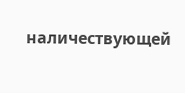наличествующей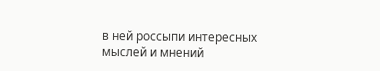в ней россыпи интересных мыслей и мнений